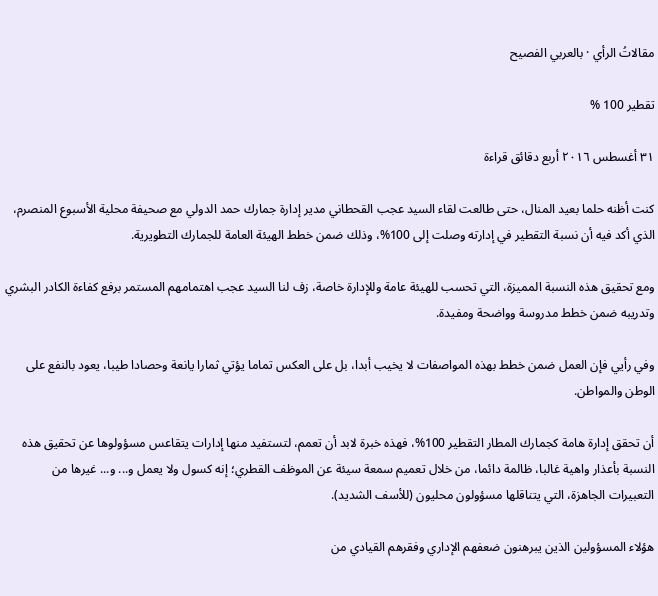مقالاتُ الرأي · بالعربي الفصيح

تقطير 100 %

٣١ أغسطس ٢٠١٦ أربع دقائق قراءة

كنت أظنه حلما بعيد المنال، حتى طالعت لقاء السيد عجب القحطاني مدير إدارة جمارك حمد الدولي مع صحيفة محلية الأسبوع المنصرم، الذي أكد فيه أن نسبة التقطير في إدارته وصلت إلى 100%، وذلك ضمن خطط الهيئة العامة للجمارك التطويرية.

ومع تحقيق هذه النسبة المميزة، التي تحسب للهيئة عامة وللإدارة خاصة، زف لنا السيد عجب اهتمامهم المستمر برفع كفاءة الكادر البشري وتدريبه ضمن خطط مدروسة وواضحة ومفيدة.

وفي رأيي فإن العمل ضمن خطط بهذه المواصفات لا يخيب أبدا، بل على العكس تماما يؤتي ثمارا يانعة وحصادا طيبا، يعود بالنفع على الوطن والمواطن.

أن تحقق إدارة هامة كجمارك المطار التقطير 100%، فهذه خبرة لابد أن تعمم، لتستفيد منها إدارات يتقاعس مسؤولوها عن تحقيق هذه النسبة بأعذار واهية غالبا، ظالمة دائما، من خلال تعميم سمعة سيئة عن الموظف القطري؛ إنه كسول ولا يعمل و... و... غيرها من التعبيرات الجاهزة، التي يتناقلها مسؤولون محليون (للأسف الشديد).

هؤلاء المسؤولين الذين يبرهنون ضعفهم الإداري وفقرهم القيادي من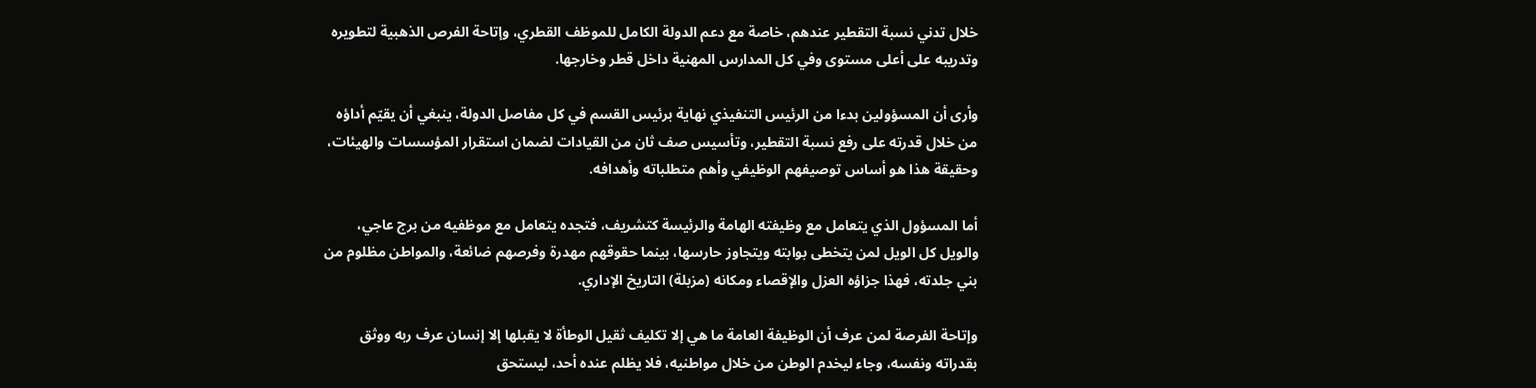خلال تدني نسبة التقطير عندهم، خاصة مع دعم الدولة الكامل للموظف القطري، وإتاحة الفرص الذهبية لتطويره وتدريبه على أعلى مستوى وفي كل المدارس المهنية داخل قطر وخارجها.

وأرى أن المسؤولين بدءا من الرئيس التنفيذي نهاية برئيس القسم في كل مفاصل الدولة، ينبغي أن يقيّم أداؤه من خلال قدرته على رفع نسبة التقطير، وتأسيس صف ثان من القيادات لضمان استقرار المؤسسات والهيئات، وحقيقة هذا هو أساس توصيفهم الوظيفي وأهم متطلباته وأهدافه.

أما المسؤول الذي يتعامل مع وظيفته الهامة والرئيسة كتشريف، فتجده يتعامل مع موظفيه من برج عاجي، والويل كل الويل لمن يتخطى بوابته ويتجاوز حارسها، بينما حقوقهم مهدرة وفرصهم ضائعة، والمواطن مظلوم من بني جلدته، فهذا جزاؤه العزل والإقصاء ومكانه (مزبلة) التاريخ الإداري.

وإتاحة الفرصة لمن عرف أن الوظيفة العامة ما هي إلا تكليف ثقيل الوطأة لا يقبلها إلا إنسان عرف ربه ووثق بقدراته ونفسه، وجاء ليخدم الوطن من خلال مواطنيه، فلا يظلم عنده أحد، ليستحق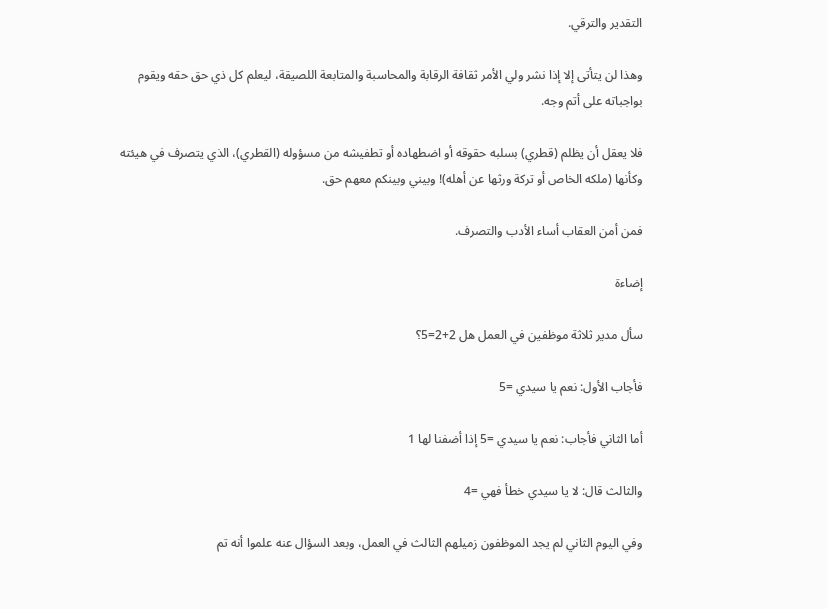التقدير والترقي.

وهذا لن يتأتى إلا إذا نشر ولي الأمر ثقافة الرقابة والمحاسبة والمتابعة اللصيقة، ليعلم كل ذي حق حقه ويقوم بواجباته على أتم وجه.

فلا يعقل أن يظلم (قطري) بسلبه حقوقه أو اضطهاده أو تطفيشه من مسؤوله (القطري)، الذي يتصرف في هيئته وكأنها (ملكه الخاص أو تركة ورثها عن أهله)! وبيني وبينكم معهم حق.

فمن أمن العقاب أساء الأدب والتصرف.

إضاءة

سأل مدير ثلاثة موظفين في العمل هل 2+2=5؟

فأجاب الأول: نعم يا سيدي =5

أما الثاني فأجاب: نعم يا سيدي =5 إذا أضفنا لها 1

والثالث قال: لا يا سيدي خطأ فهي =4

وفي اليوم الثاني لم يجد الموظفون زميلهم الثالث في العمل، وبعد السؤال عنه علموا أنه تم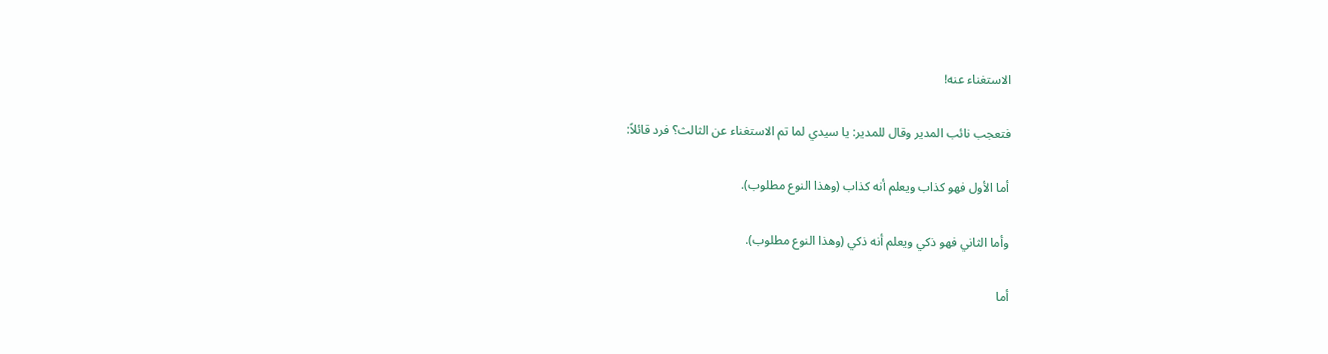الاستغناء عنه!

فتعجب نائب المدير وقال للمدير: يا سيدي لما تم الاستغناء عن الثالث؟ فرد قائلاً:

أما الأول فهو كذاب ويعلم أنه كذاب (وهذا النوع مطلوب).

وأما الثاني فهو ذكي ويعلم أنه ذكي (وهذا النوع مطلوب).

أما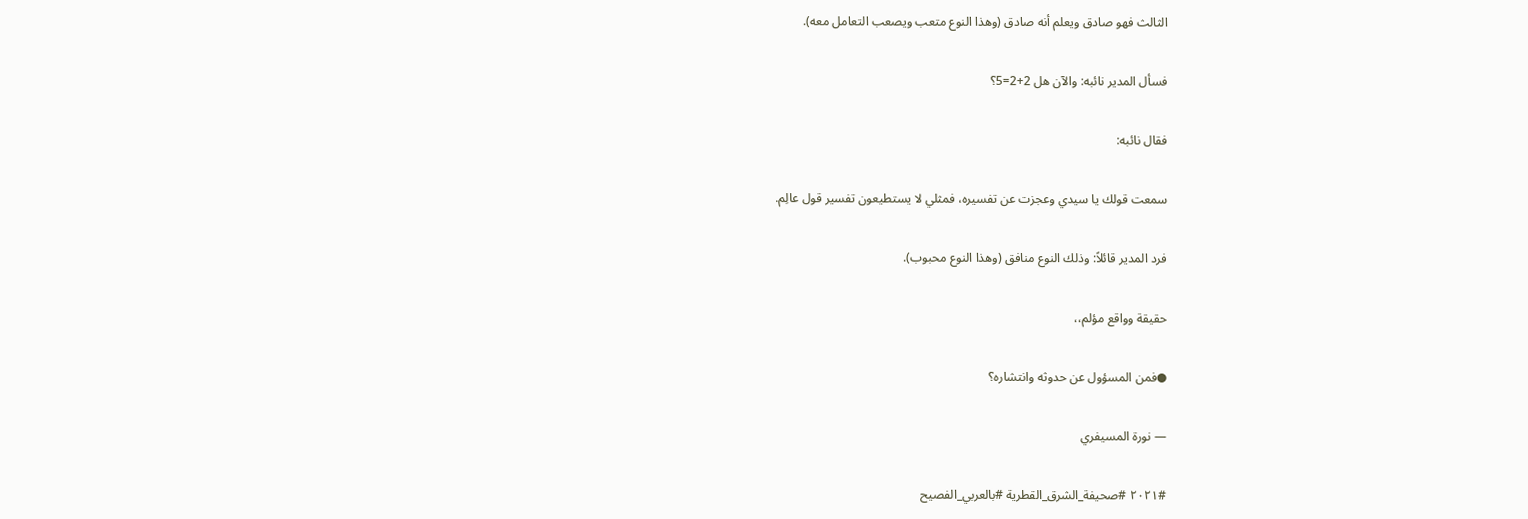الثالث فهو صادق ويعلم أنه صادق (وهذا النوع متعب ويصعب التعامل معه).

فسأل المدير نائبه: والآن هل 2+2=5؟

فقال نائبه:

سمعت قولك يا سيدي وعجزت عن تفسيره، فمثلي لا يستطيعون تفسير قول عالِم.

فرد المدير قائلاً: وذلك النوع منافق (وهذا النوع محبوب).

حقيقة وواقع مؤلم،،

●فمن المسؤول عن حدوثه وانتشاره؟

— نورة المسيفري

#٢٠٢١ #صحيفة_الشرق_القطرية #بالعربي_الفصيح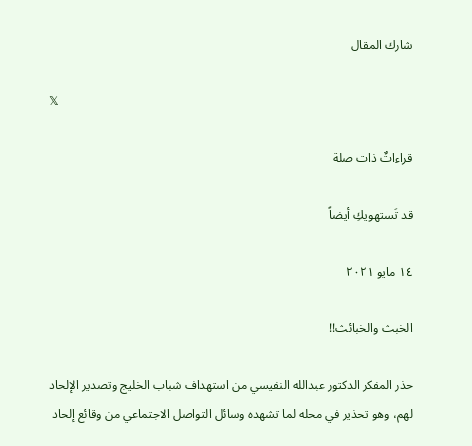شارك المقال

𝕏

قراءاتٌ ذات صلة

قد تَستهويكِ أيضاً

١٤ مايو ٢٠٢١

الخبث والخبائث!!

حذر المفكر الدكتور عبدالله النفيسي من استهداف شباب الخليج وتصدير الإلحاد لهم، وهو تحذير في محله لما تشهده وسائل التواصل الاجتماعي من وقائع إلحاد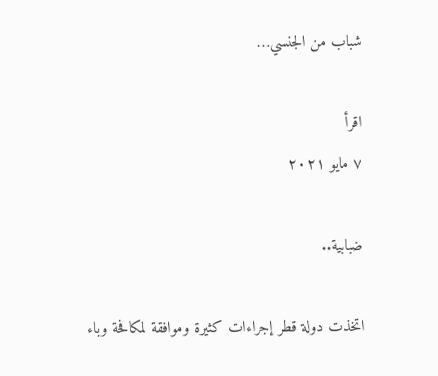شباب من الجنسي…

اقرأ
٧ مايو ٢٠٢١

ضبابية..

اتخذت دولة قطر إجراءات كثيرة وموافقة لمكافحة وباء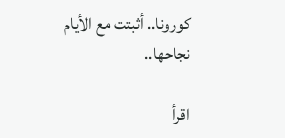كورونا.. أثبتت مع الأيام نجاحها..

اقرأ